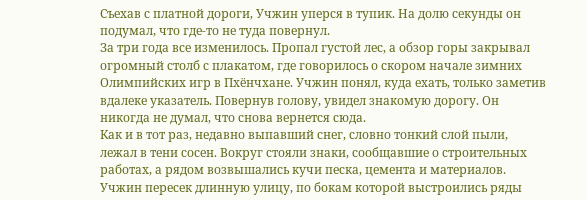Съехав с платной дороги, Учжин уперся в тупик. На долю секунды он подумал, что где-то не туда повернул.
За три года все изменилось. Пропал густой лес, а обзор горы закрывал огромный столб с плакатом, где говорилось о скором начале зимних Олимпийских игр в Пхёнчхане. Учжин понял, куда ехать, только заметив вдалеке указатель. Повернув голову, увидел знакомую дорогу. Он никогда не думал, что снова вернется сюда.
Как и в тот раз, недавно выпавший снег, словно тонкий слой пыли, лежал в тени сосен. Вокруг стояли знаки, сообщавшие о строительных работах, а рядом возвышались кучи песка, цемента и материалов. Учжин пересек длинную улицу, по бокам которой выстроились ряды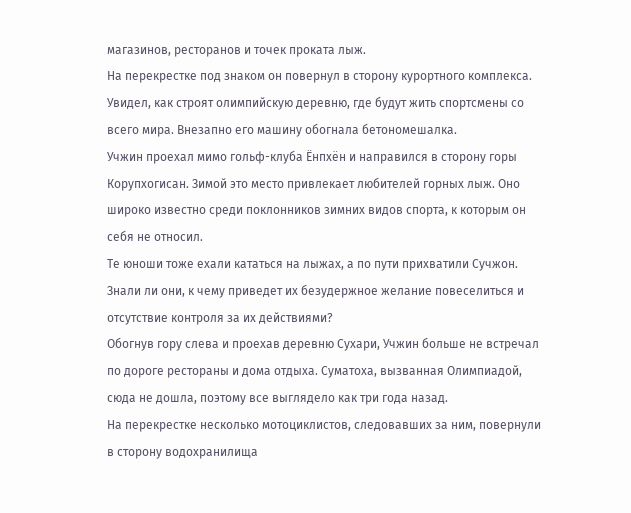магазинов, ресторанов и точек проката лыж.
На перекрестке под знаком он повернул в сторону курортного комплекса. Увидел, как строят олимпийскую деревню, где будут жить спортсмены со всего мира. Внезапно его машину обогнала бетономешалка.
Учжин проехал мимо гольф-клуба Ёнпхён и направился в сторону горы Корупхогисан. Зимой это место привлекает любителей горных лыж. Оно широко известно среди поклонников зимних видов спорта, к которым он себя не относил.
Те юноши тоже ехали кататься на лыжах, а по пути прихватили Сучжон. Знали ли они, к чему приведет их безудержное желание повеселиться и отсутствие контроля за их действиями?
Обогнув гору слева и проехав деревню Сухари, Учжин больше не встречал по дороге рестораны и дома отдыха. Суматоха, вызванная Олимпиадой, сюда не дошла, поэтому все выглядело как три года назад.
На перекрестке несколько мотоциклистов, следовавших за ним, повернули в сторону водохранилища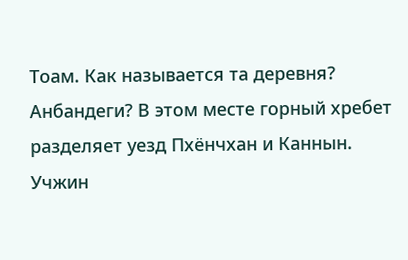Тоам. Как называется та деревня? Анбандеги? В этом месте горный хребет разделяет уезд Пхёнчхан и Каннын.
Учжин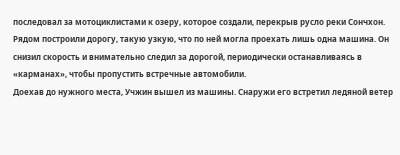последовал за мотоциклистами к озеру, которое создали, перекрыв русло реки Сончхон. Рядом построили дорогу, такую узкую, что по ней могла проехать лишь одна машина. Он снизил скорость и внимательно следил за дорогой, периодически останавливаясь в «карманах», чтобы пропустить встречные автомобили.
Доехав до нужного места, Учжин вышел из машины. Снаружи его встретил ледяной ветер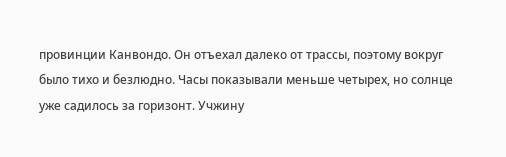провинции Канвондо. Он отъехал далеко от трассы, поэтому вокруг было тихо и безлюдно. Часы показывали меньше четырех, но солнце уже садилось за горизонт. Учжину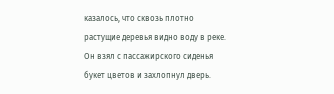казалось, что сквозь плотно растущие деревья видно воду в реке. Он взял с пассажирского сиденья букет цветов и захлопнул дверь.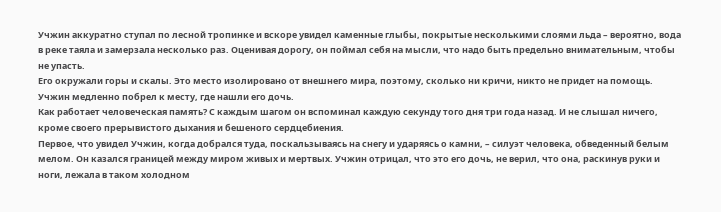Учжин аккуратно ступал по лесной тропинке и вскоре увидел каменные глыбы, покрытые несколькими слоями льда – вероятно, вода в реке таяла и замерзала несколько раз. Оценивая дорогу, он поймал себя на мысли, что надо быть предельно внимательным, чтобы не упасть.
Его окружали горы и скалы. Это место изолировано от внешнего мира, поэтому, сколько ни кричи, никто не придет на помощь.
Учжин медленно побрел к месту, где нашли его дочь.
Как работает человеческая память? С каждым шагом он вспоминал каждую секунду того дня три года назад. И не слышал ничего, кроме своего прерывистого дыхания и бешеного сердцебиения.
Первое, что увидел Учжин, когда добрался туда, поскальзываясь на снегу и ударяясь о камни, – силуэт человека, обведенный белым мелом. Он казался границей между миром живых и мертвых. Учжин отрицал, что это его дочь, не верил, что она, раскинув руки и ноги, лежала в таком холодном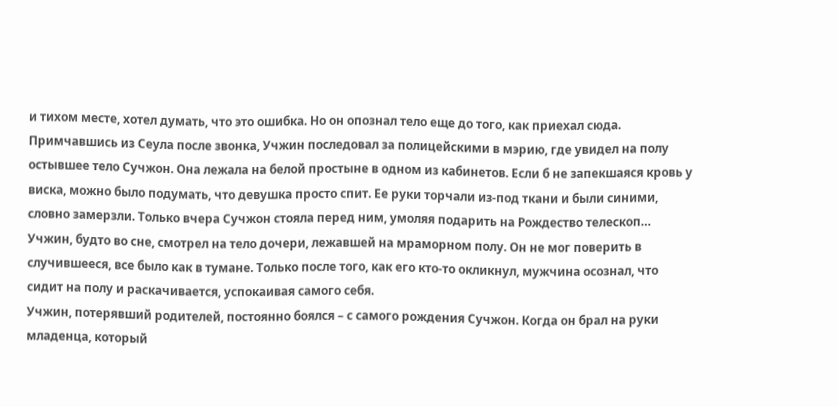и тихом месте, хотел думать, что это ошибка. Но он опознал тело еще до того, как приехал сюда.
Примчавшись из Сеула после звонка, Учжин последовал за полицейскими в мэрию, где увидел на полу остывшее тело Сучжон. Она лежала на белой простыне в одном из кабинетов. Если б не запекшаяся кровь у виска, можно было подумать, что девушка просто спит. Ее руки торчали из-под ткани и были синими, словно замерзли. Только вчера Сучжон стояла перед ним, умоляя подарить на Рождество телескоп…
Учжин, будто во сне, смотрел на тело дочери, лежавшей на мраморном полу. Он не мог поверить в случившееся, все было как в тумане. Только после того, как его кто-то окликнул, мужчина осознал, что сидит на полу и раскачивается, успокаивая самого себя.
Учжин, потерявший родителей, постоянно боялся – с самого рождения Сучжон. Когда он брал на руки младенца, который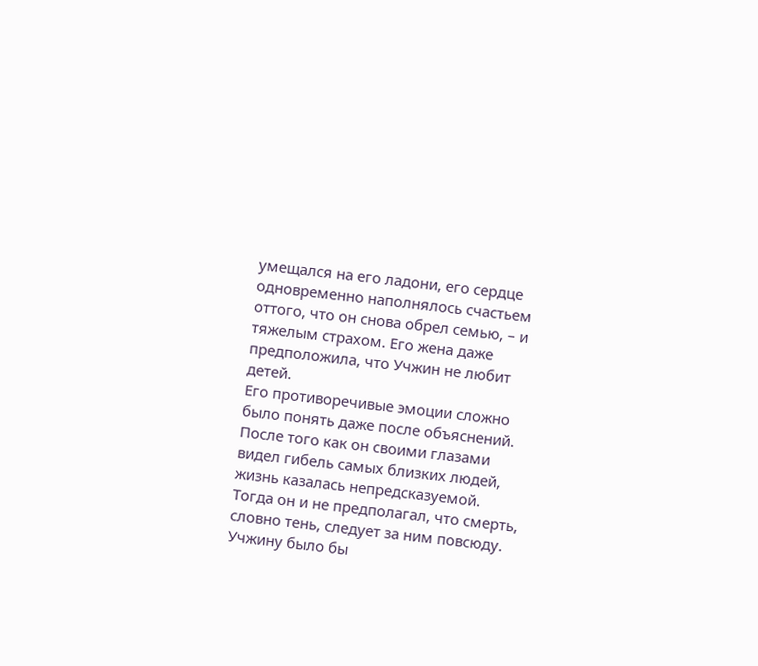умещался на его ладони, его сердце одновременно наполнялось счастьем оттого, что он снова обрел семью, – и тяжелым страхом. Его жена даже предположила, что Учжин не любит детей.
Его противоречивые эмоции сложно было понять даже после объяснений. После того как он своими глазами видел гибель самых близких людей, жизнь казалась непредсказуемой. Тогда он и не предполагал, что смерть, словно тень, следует за ним повсюду.
Учжину было бы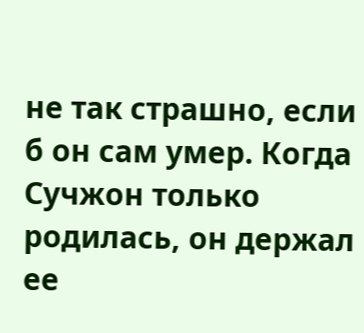не так страшно, если б он сам умер. Когда Сучжон только родилась, он держал ее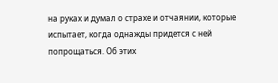на руках и думал о страхе и отчаянии, которые испытает, когда однажды придется с ней попрощаться. Об этих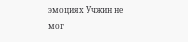эмоциях Учжин не мог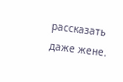рассказать даже жене.